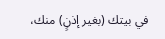في بيتك (بغير إذنٍ) منك،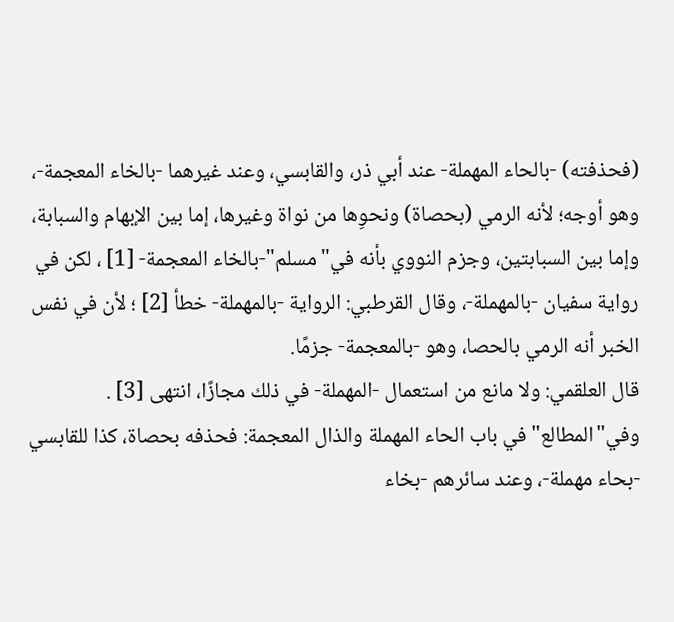(فحذفته) -بالحاء المهملة- عند أبي ذر، والقابسي، وعند غيرهما -بالخاء المعجمة-، وهو أوجه؛ لأنه الرمي (بحصاة) ونحوِها من نواة وغيرها، إما بين الإبهام والسبابة، وإما بين السبابتين، وجزم النووي بأنه في"مسلم"-بالخاء المعجمة- [1] ، لكن في رواية سفيان -بالمهملة-، وقال القرطبي: الرواية -بالمهملة- خطأ [2] ؛ لأن في نفس الخبر أنه الرمي بالحصا، وهو -بالمعجمة- جزمًا.
قال العلقمي: ولا مانع من استعمال -المهملة- في ذلك مجازًا، انتهى [3] .
وفي"المطالع"في باب الحاء المهملة والذال المعجمة: فحذفه بحصاة، كذا للقابسي -بحاء مهملة-، وعند سائرهم -بخاء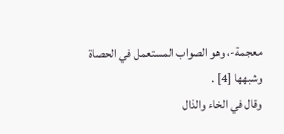معجمة-، وهو الصواب المستعمل في الحصاة وشبهها [4] .
وقال في الخاء والذال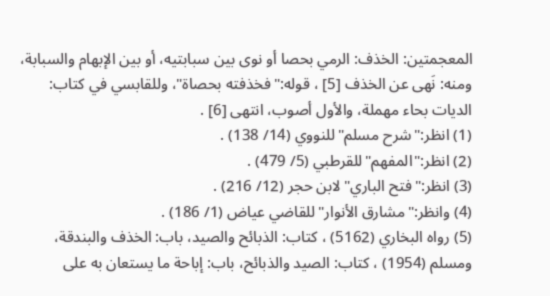المعجمتين: الخذف: الرمي بحصا أو نوى بين سبابتيه، أو بين الإبهام والسبابة، ومنه: نَهى عن الخذف [5] ، قوله:"فخذفته بحصاة"، وللقابسي في كتاب: الديات بحاء مهملة، والأول أصوب، انتهى [6] .
(1) انظر:"شرح مسلم"للنووي (14/ 138) .
(2) انظر:"المفهم"للقرطبي (5/ 479) .
(3) انظر:"فتح الباري"لابن حجر (12/ 216) .
(4) وانظر:"مشارق الأنوار"للقاضي عياض (1/ 186) .
(5) رواه البخاري (5162) ، كتاب: الذبائح والصيد، باب: الخذف والبندقة، ومسلم (1954) ، كتاب: الصيد والذبائح، باب: إباحة ما يستعان به على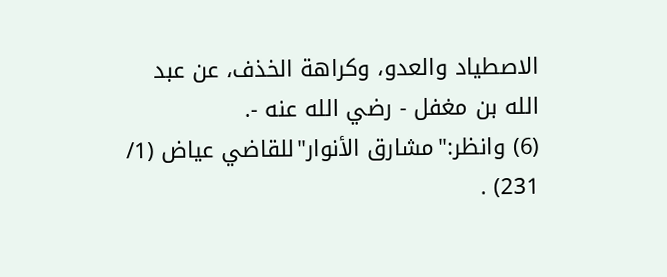الاصطياد والعدو، وكراهة الخذف، عن عبد الله بن مغفل - رضي الله عنه -.
(6) وانظر:"مشارق الأنوار"للقاضي عياض (1/ 231) .